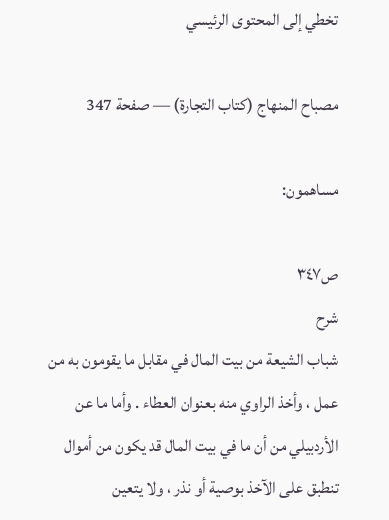تخطي إلى المحتوى الرئيسي

مصباح المنهاج (كتاب التجارة) — صفحة 347

مساهمون:

ص٣٤٧
شرح
شباب الشيعة من بيت المال في مقابل ما يقومون به من عمل ، وأخذ الراوي منه بعنوان العطاء . وأما ما عن الأردبيلي من أن ما في بيت المال قد يكون من أموال تنطبق على الآخذ بوصية أو نذر ، ولا يتعين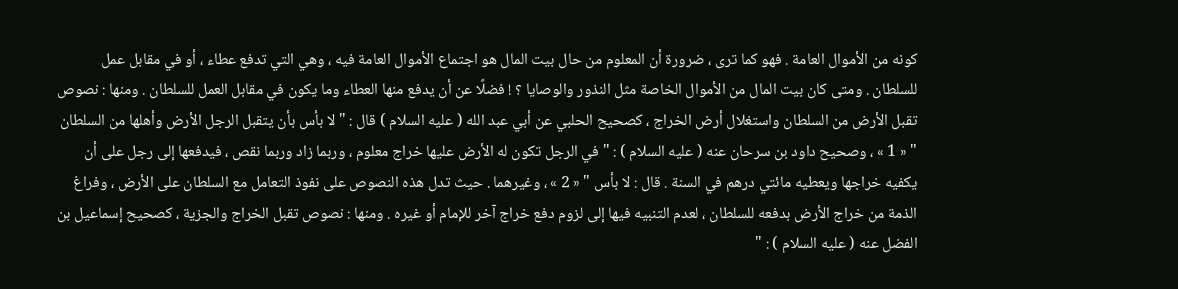كونه من الأموال العامة . فهو كما ترى ، ضرورة أن المعلوم من حال بيت المال هو اجتماع الأموال العامة فيه ، وهي التي تدفع عطاء ، أو في مقابل عمل للسلطان . ومتى كان بيت المال من الأموال الخاصة مثل النذور والوصايا ؟ ! فضلًا عن أن يدفع منها العطاء وما يكون في مقابل العمل للسلطان . ومنها : نصوص تقبل الأرض من السلطان واستغلال أرض الخراج ، كصحيح الحلبي عن أبي عبد الله ( عليه السلام ) قال : " لا بأس بأن يتقبل الرجل الأرض وأهلها من السلطان " « 1 » ، وصحيح داود بن سرحان عنه ( عليه السلام ) : " في الرجل تكون له الأرض عليها خراج معلوم ، وربما زاد وربما نقص ، فيدفعها إلى رجل على أن يكفيه خراجها ويعطيه مائتي درهم في السنة . قال : لا بأس " « 2 » ، وغيرهما . حيث تدل هذه النصوص على نفوذ التعامل مع السلطان على الأرض ، وفراغ الذمة من خراج الأرض بدفعه للسلطان ، لعدم التنبيه فيها إلى لزوم دفع خراج آخر للإمام أو غيره . ومنها : نصوص تقبل الخراج والجزية ، كصحيح إسماعيل بن الفضل عنه ( عليه السلام ) : "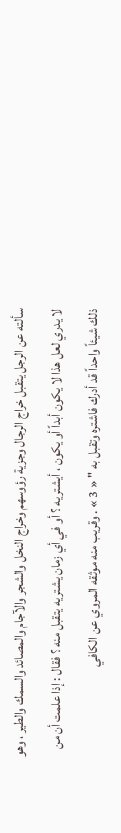سألته عن الرجل يتقبل خراج الرجال وجزية رؤوسهم وخراج النخل والشجر والآجام والمصائد والسمك والطير ، وهو لا يدري لعل هذا لا يكون أبداً أو يكون ، أيشتريه ؟ أو في أي زمان يشتريه يتقبل منه ؟ فقال : إذا علمت أن من ذلك شيئاً واحداً قد أدرك فاشتره وتقبل به " « 3 » . وقريب منه موثقه المروي عن الكافي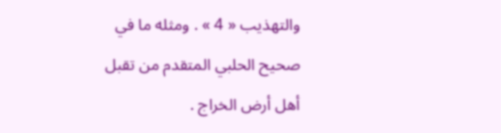والتهذيب « 4 » . ومثله ما في صحيح الحلبي المتقدم من تقبل أهل أرض الخراج .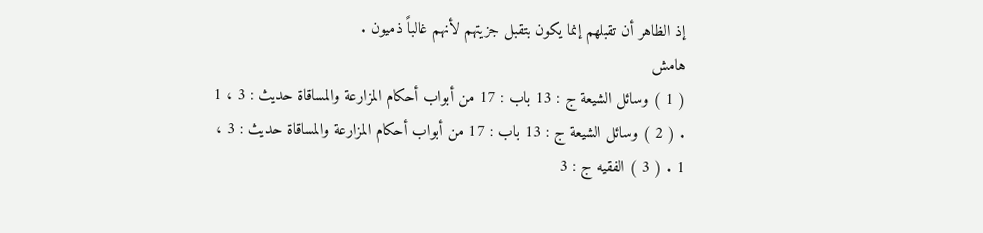إذ الظاهر أن تقبلهم إنما يكون بتقبل جزيتهم لأنهم غالباً ذميون .
هامش
( 1 ) وسائل الشيعة ج : 13 باب : 17 من أبواب أحكام المزارعة والمساقاة حديث : 3 ، 1 . ( 2 ) وسائل الشيعة ج : 13 باب : 17 من أبواب أحكام المزارعة والمساقاة حديث : 3 ، 1 . ( 3 ) الفقيه ج : 3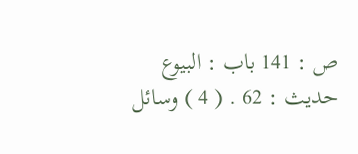ص : 141 باب : البيوع حديث : 62 . ( 4 ) وسائل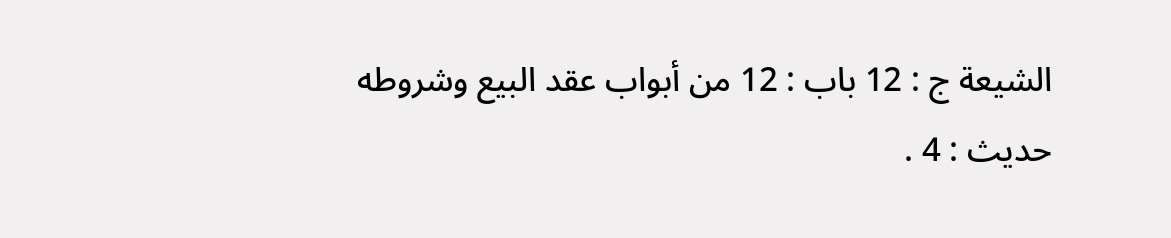الشيعة ج : 12 باب : 12 من أبواب عقد البيع وشروطه حديث : 4 .